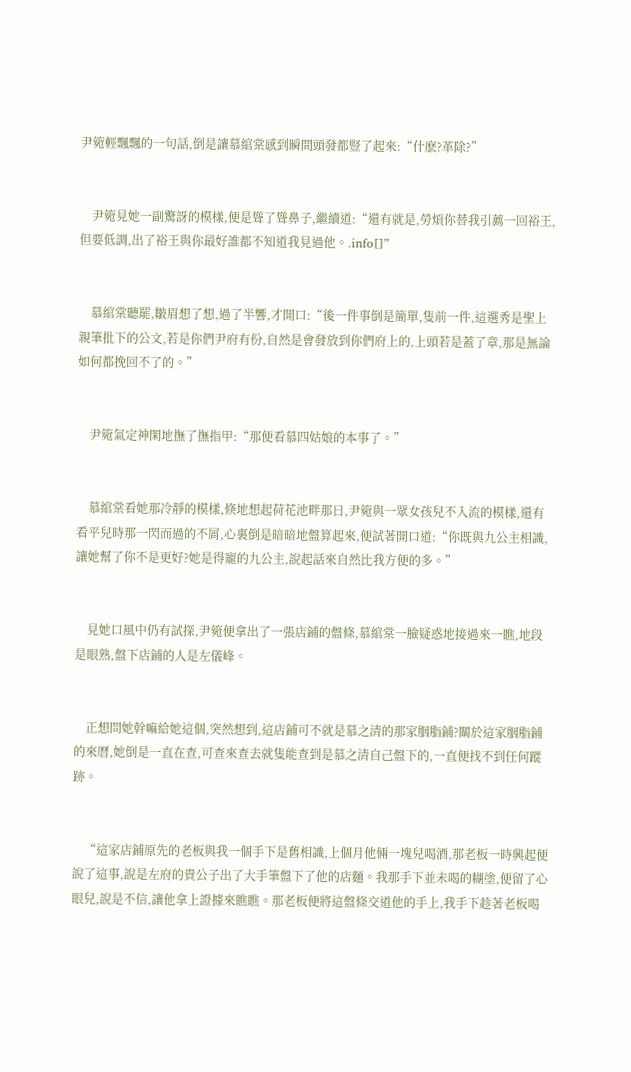尹箢輕飄飄的一句話,倒是讓慕綰棠感到瞬間頭發都豎了起來:“什麽?革除?”


    尹箢見她一副驚訝的模樣,便是聳了聳鼻子,繼續道:“還有就是,勞煩你替我引薦一回裕王,但要低調,出了裕王與你最好誰都不知道我見過他。.info[]”


    慕綰棠聽罷,皺眉想了想,過了半響,才開口:“後一件事倒是簡單,隻前一件,這選秀是聖上親筆批下的公文,若是你們尹府有份,自然是會發放到你們府上的,上頭若是蓋了章,那是無論如何都挽回不了的。”


    尹箢氣定神閑地撫了撫指甲:“那便看慕四姑娘的本事了。”


    慕綰棠看她那冷靜的模樣,倏地想起荷花池畔那日,尹箢與一眾女孩兒不入流的模樣,還有看平兒時那一閃而過的不屑,心裏倒是暗暗地盤算起來,便試著開口道:“你既與九公主相識,讓她幫了你不是更好?她是得寵的九公主,說起話來自然比我方便的多。”


    見她口風中仍有試探,尹箢便拿出了一張店鋪的盤條,慕綰棠一臉疑惑地接過來一瞧,地段是眼熟,盤下店鋪的人是左儀峰。


    正想問她幹嘛給她這個,突然想到,這店鋪可不就是慕之清的那家胭脂鋪?關於這家胭脂鋪的來曆,她倒是一直在查,可查來查去就隻能查到是慕之清自己盤下的,一直便找不到任何蹤跡。


    “這家店鋪原先的老板與我一個手下是舊相識,上個月他倆一塊兒喝酒,那老板一時興起便說了這事,說是左府的貴公子出了大手筆盤下了他的店麵。我那手下並未喝的糊塗,便留了心眼兒,說是不信,讓他拿上證據來瞧瞧。那老板便將這盤條交道他的手上,我手下趁著老板喝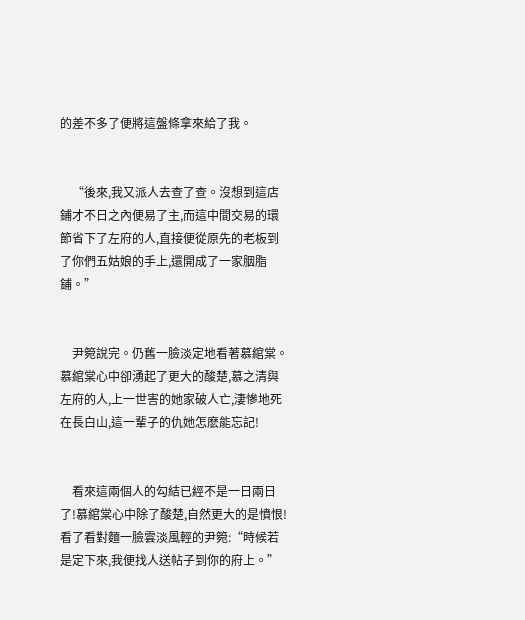的差不多了便將這盤條拿來給了我。


    “後來,我又派人去查了查。沒想到這店鋪才不日之內便易了主,而這中間交易的環節省下了左府的人,直接便從原先的老板到了你們五姑娘的手上,還開成了一家胭脂鋪。”


    尹箢說完。仍舊一臉淡定地看著慕綰棠。慕綰棠心中卻湧起了更大的酸楚,慕之清與左府的人,上一世害的她家破人亡,淒慘地死在長白山,這一輩子的仇她怎麽能忘記!


    看來這兩個人的勾結已經不是一日兩日了!慕綰棠心中除了酸楚,自然更大的是憤恨!看了看對麵一臉雲淡風輕的尹箢:“時候若是定下來,我便找人送帖子到你的府上。”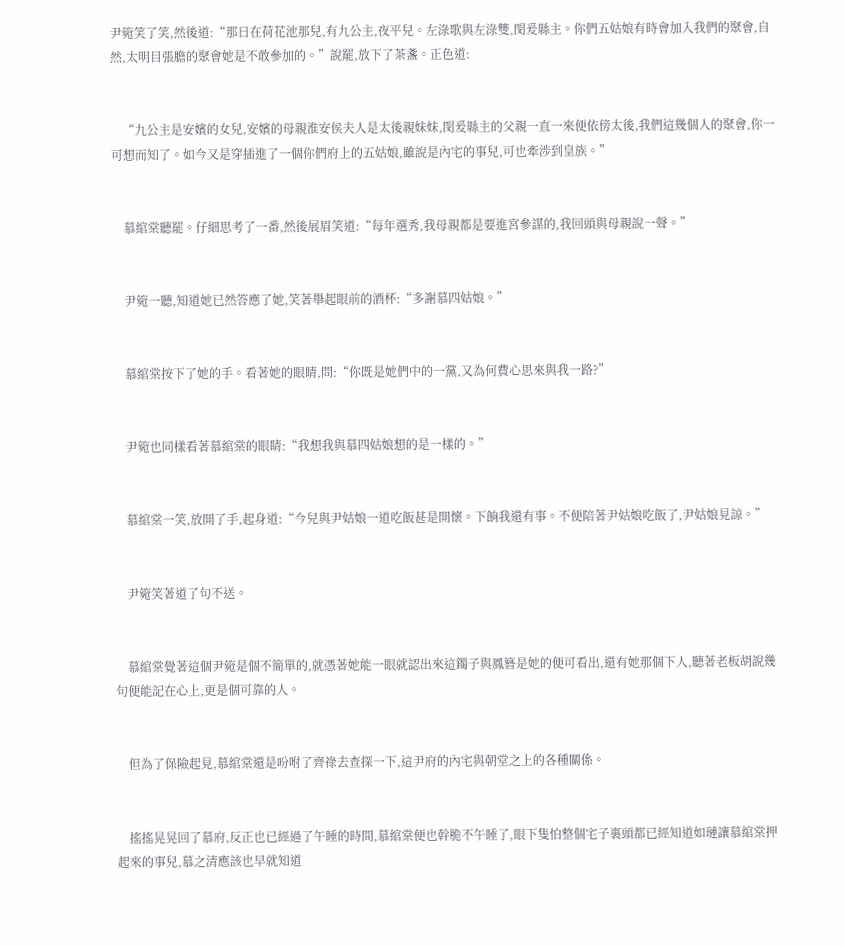尹箢笑了笑,然後道:“那日在荷花池那兒,有九公主,夜平兒。左淥歌與左淥雙,閔爰縣主。你們五姑娘有時會加入我們的聚會,自然,太明目張膽的聚會她是不敢參加的。”說罷,放下了茶盞。正色道:


    “九公主是安嬪的女兒,安嬪的母親淮安侯夫人是太後親妹妹,閔爰縣主的父親一直一來便依傍太後,我們這幾個人的聚會,你一可想而知了。如今又是穿插進了一個你們府上的五姑娘,雖說是內宅的事兒,可也牽涉到皇族。”


    慕綰棠聽罷。仔細思考了一番,然後展眉笑道:“每年選秀,我母親都是要進宮參謀的,我回頭與母親說一聲。”


    尹箢一聽,知道她已然答應了她,笑著舉起眼前的酒杯:“多謝慕四姑娘。”


    慕綰棠按下了她的手。看著她的眼睛,問:“你既是她們中的一黨,又為何費心思來與我一路?”


    尹箢也同樣看著慕綰棠的眼睛:“我想我與慕四姑娘想的是一樣的。”


    慕綰棠一笑,放開了手,起身道:“今兒與尹姑娘一道吃飯甚是開懷。下餉我還有事。不便陪著尹姑娘吃飯了,尹姑娘見諒。”


    尹箢笑著道了句不送。


    慕綰棠覺著這個尹箢是個不簡單的,就憑著她能一眼就認出來這鐲子與鳳簪是她的便可看出,還有她那個下人,聽著老板胡說幾句便能記在心上,更是個可靠的人。


    但為了保險起見,慕綰棠還是吩咐了齊祿去查探一下,這尹府的內宅與朝堂之上的各種關係。


    搖搖晃晃回了慕府,反正也已經過了午睡的時間,慕綰棠便也幹脆不午睡了,眼下隻怕整個宅子裏頭都已經知道如璉讓慕綰棠押起來的事兒,慕之清應該也早就知道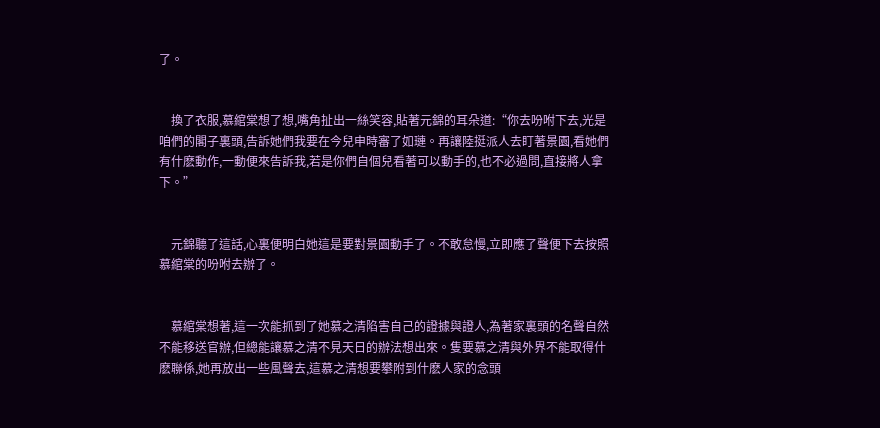了。


    換了衣服,慕綰棠想了想,嘴角扯出一絲笑容,貼著元錦的耳朵道:“你去吩咐下去,光是咱們的閣子裏頭,告訴她們我要在今兒申時審了如璉。再讓陸挺派人去盯著景園,看她們有什麽動作,一動便來告訴我,若是你們自個兒看著可以動手的,也不必過問,直接將人拿下。”


    元錦聽了這話,心裏便明白她這是要對景園動手了。不敢怠慢,立即應了聲便下去按照慕綰棠的吩咐去辦了。


    慕綰棠想著,這一次能抓到了她慕之清陷害自己的證據與證人,為著家裏頭的名聲自然不能移送官辦,但總能讓慕之清不見天日的辦法想出來。隻要慕之清與外界不能取得什麽聯係,她再放出一些風聲去,這慕之清想要攀附到什麽人家的念頭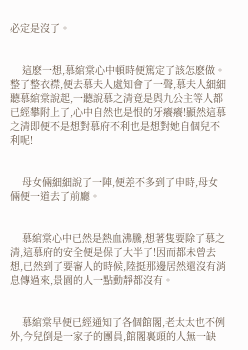必定是沒了。


    這麽一想,慕綰棠心中頓時便篤定了該怎麽做。整了整衣襟,便去慕夫人處知會了一聲,慕夫人細細聽慕綰棠說起,一聽說慕之清竟是與九公主等人都已經攀附上了,心中自然也是恨的牙癢癢!顯然這慕之清即便不是想對慕府不利也是想對她自個兒不利呢!


    母女倆細細說了一陣,便差不多到了申時,母女倆便一道去了前廳。


    慕綰棠心中已然是熱血沸騰,想著隻要除了慕之清,這慕府的安全便是保了大半了!因而都未曾去想,已然到了要審人的時候,陸挺那邊居然還沒有消息傳過來,景園的人一點動靜都沒有。


    慕綰棠早便已經通知了各個館閣,老太太也不例外,今兒倒是一家子的團員,館閣裏頭的人無一缺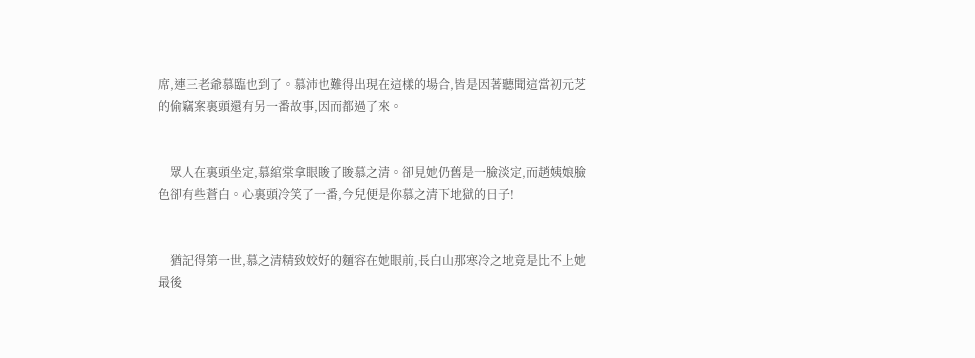席,連三老爺慕臨也到了。慕沛也難得出現在這樣的場合,皆是因著聽聞這當初元芝的偷竊案裏頭還有另一番故事,因而都過了來。


    眾人在裏頭坐定,慕綰棠拿眼睃了睃慕之清。卻見她仍舊是一臉淡定,而趙姨娘臉色卻有些蒼白。心裏頭冷笑了一番,今兒便是你慕之清下地獄的日子!


    猶記得第一世,慕之清精致姣好的麵容在她眼前,長白山那寒冷之地竟是比不上她最後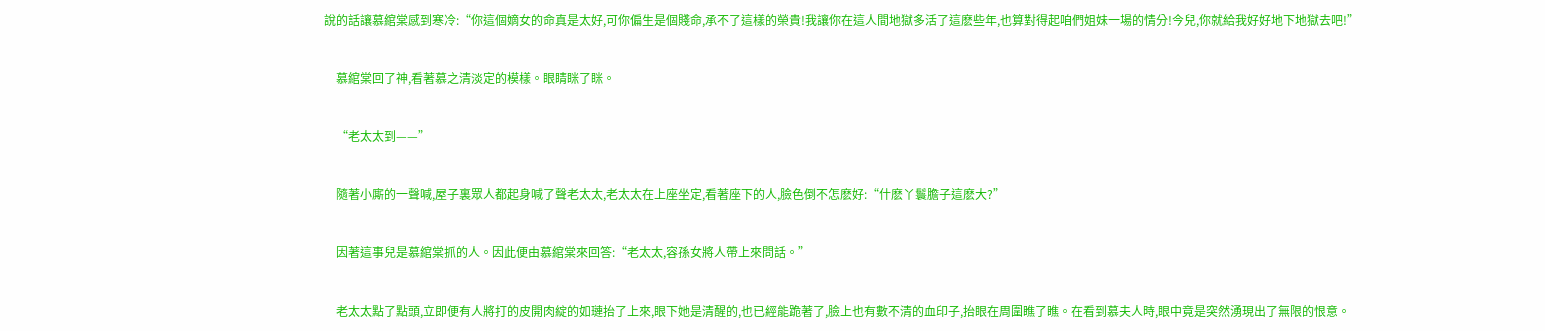說的話讓慕綰棠感到寒冷:“你這個嫡女的命真是太好,可你偏生是個賤命,承不了這樣的榮貴!我讓你在這人間地獄多活了這麽些年,也算對得起咱們姐妹一場的情分!今兒,你就給我好好地下地獄去吧!”


    慕綰棠回了神,看著慕之清淡定的模樣。眼睛眯了眯。


    “老太太到——”


    隨著小廝的一聲喊,屋子裏眾人都起身喊了聲老太太,老太太在上座坐定,看著座下的人,臉色倒不怎麽好:“什麽丫鬟膽子這麽大?”


    因著這事兒是慕綰棠抓的人。因此便由慕綰棠來回答:“老太太,容孫女將人帶上來問話。”


    老太太點了點頭,立即便有人將打的皮開肉綻的如璉抬了上來,眼下她是清醒的,也已經能跪著了,臉上也有數不清的血印子,抬眼在周圍瞧了瞧。在看到慕夫人時,眼中竟是突然湧現出了無限的恨意。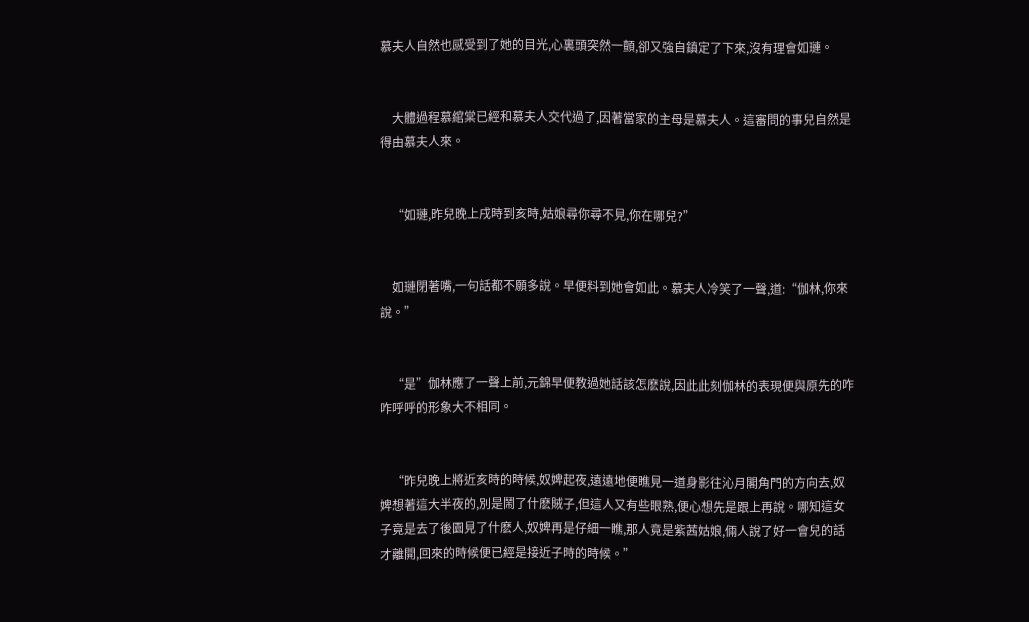慕夫人自然也感受到了她的目光,心裏頭突然一顫,卻又強自鎮定了下來,沒有理會如璉。


    大體過程慕綰棠已經和慕夫人交代過了,因著當家的主母是慕夫人。這審問的事兒自然是得由慕夫人來。


    “如璉,昨兒晚上戌時到亥時,姑娘尋你尋不見,你在哪兒?”


    如璉閉著嘴,一句話都不願多說。早便料到她會如此。慕夫人冷笑了一聲,道:“伽林,你來說。”


    “是”伽林應了一聲上前,元錦早便教過她話該怎麽說,因此此刻伽林的表現便與原先的咋咋呼呼的形象大不相同。


    “昨兒晚上將近亥時的時候,奴婢起夜,遠遠地便瞧見一道身影往沁月閣角門的方向去,奴婢想著這大半夜的,別是鬧了什麽賊子,但這人又有些眼熟,便心想先是跟上再說。哪知這女子竟是去了後園見了什麽人,奴婢再是仔細一瞧,那人竟是紫茜姑娘,倆人說了好一會兒的話才離開,回來的時候便已經是接近子時的時候。”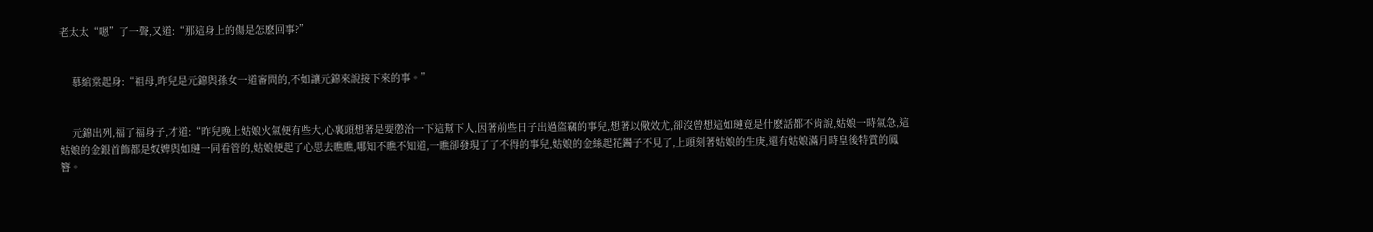老太太“嗯”了一聲,又道:“那這身上的傷是怎麽回事?”


    慕綰棠起身:“祖母,昨兒是元錦與孫女一道審問的,不如讓元錦來說接下來的事。”


    元錦出列,福了福身子,才道:“昨兒晚上姑娘火氣便有些大,心裏頭想著是要懲治一下這幫下人,因著前些日子出過盜竊的事兒,想著以儆效尤,卻沒曾想這如璉竟是什麽話都不肯說,姑娘一時氣急,這姑娘的金銀首飾都是奴婢與如璉一同看管的,姑娘便起了心思去瞧瞧,哪知不瞧不知道,一瞧卻發現了了不得的事兒,姑娘的金絲起花鐲子不見了,上頭刻著姑娘的生庚,還有姑娘滿月時皇後特賞的鳳簪。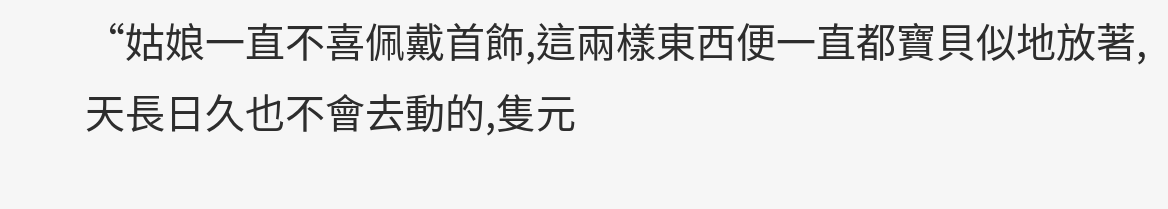“姑娘一直不喜佩戴首飾,這兩樣東西便一直都寶貝似地放著,天長日久也不會去動的,隻元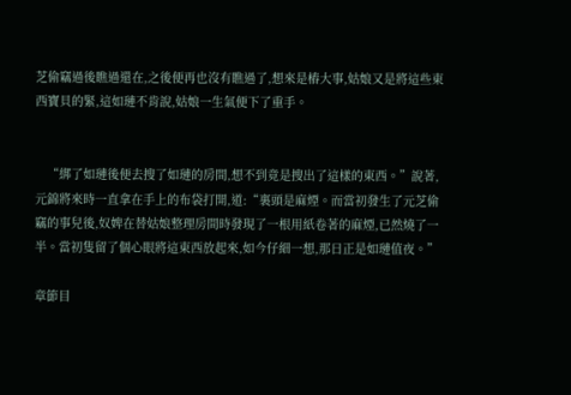芝偷竊過後瞧過還在,之後便再也沒有瞧過了,想來是樁大事,姑娘又是將這些東西寶貝的緊,這如璉不肯說,姑娘一生氣便下了重手。


    “綁了如璉後便去搜了如璉的房間,想不到竟是搜出了這樣的東西。”說著,元錦將來時一直拿在手上的布袋打開,道:“裏頭是麻煙。而當初發生了元芝偷竊的事兒後,奴婢在替姑娘整理房間時發現了一根用紙卷著的麻煙,已然燒了一半。當初隻留了個心眼將這東西放起來,如今仔細一想,那日正是如璉值夜。”

章節目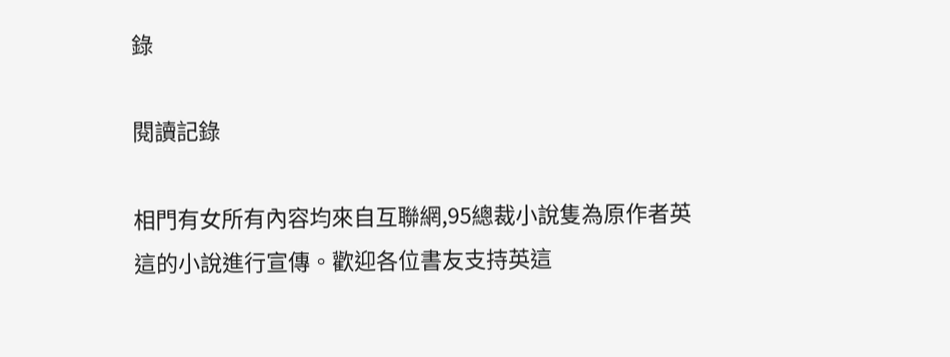錄

閱讀記錄

相門有女所有內容均來自互聯網,95總裁小說隻為原作者英這的小說進行宣傳。歡迎各位書友支持英這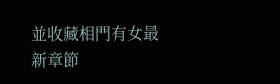並收藏相門有女最新章節